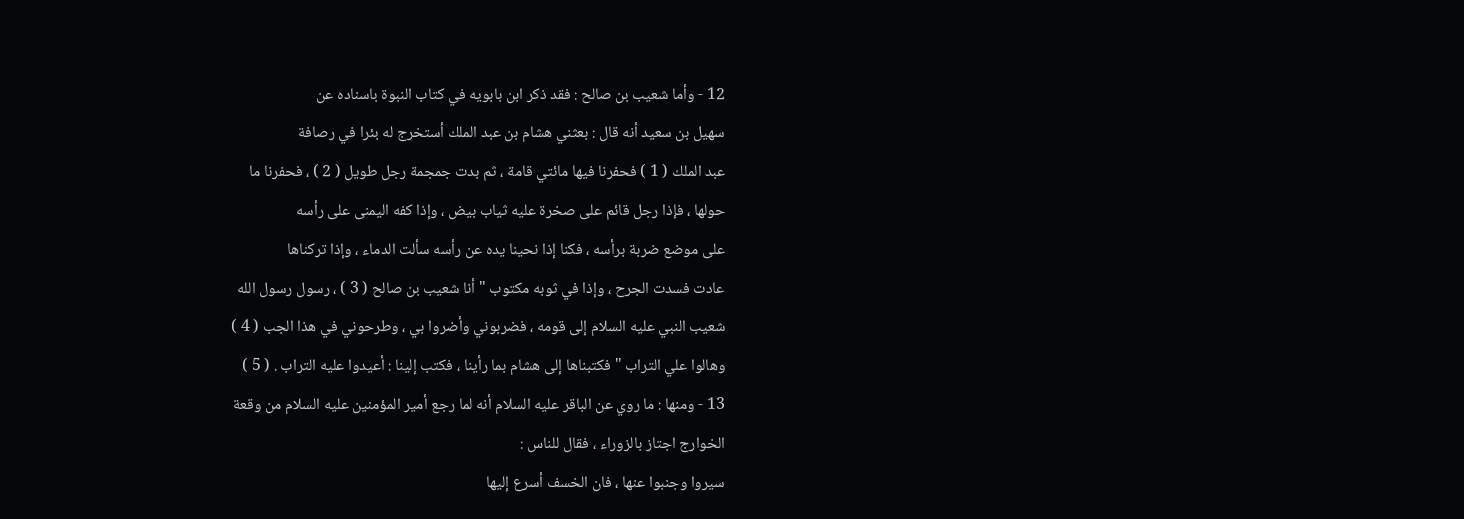12 - وأما شعيب بن صالح : فقد ذكر ابن بابويه في كتاب النبوة باسناده عن
سهيل بن سعيد أنه قال : بعثني هشام بن عبد الملك أستخرج له بئرا في رصافة
عبد الملك ( 1 ) فحفرنا فيها مائتي قامة ، ثم بدت جمجمة رجل طويل ( 2 ) ، فحفرنا ما
حولها ، فإذا رجل قائم على صخرة عليه ثياب بيض ، وإذا كفه اليمنى على رأسه
على موضع ضربة برأسه ، فكنا إذا نحينا يده عن رأسه سألت الدماء ، وإذا تركناها
عادت فسدت الجرح ، وإذا في ثوبه مكتوب " أنا شعيب بن صالح ( 3 ) ، رسول رسول الله
شعيب النبي عليه السلام إلى قومه ، فضربوني وأضروا بي ، وطرحوني في هذا الجب ( 4 )
وهالوا علي التراب " فكتبناها إلى هشام بما رأينا ، فكتب إلينا : أعيدوا عليه التراب . ( 5 )
13 - ومنها : ما روي عن الباقر عليه السلام أنه لما رجع أمير المؤمنين عليه السلام من وقعة
الخوارج اجتاز بالزوراء ، فقال للناس :
سيروا وجنبوا عنها ، فان الخسف أسرع إليها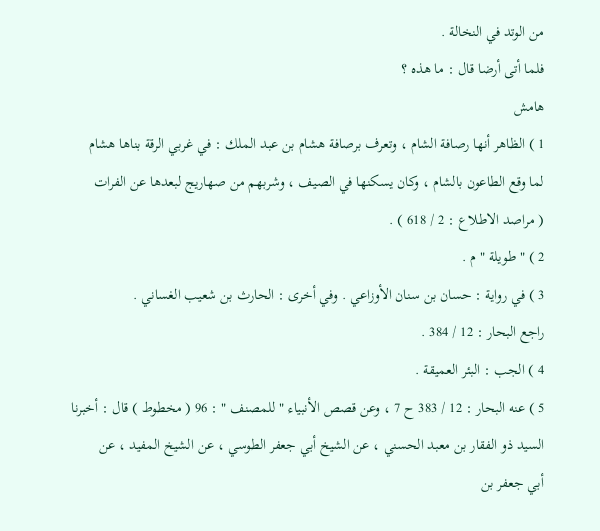من الوتد في النخالة .
فلما أتى أرضا قال : ما هذه ؟
هامش
1 ) الظاهر أنها رصافة الشام ، وتعرف برصافة هشام بن عبد الملك : في غربي الرقة بناها هشام
لما وقع الطاعون بالشام ، وكان يسكنها في الصيف ، وشربهم من صهاريج لبعدها عن الفرات
( مراصد الاطلاع : 2 / 618 ) .
2 ) " طويلة " م .
3 ) في رواية : حسان بن سنان الأوزاعي . وفي أخرى : الحارث بن شعيب الغساني .
راجع البحار : 12 / 384 .
4 ) الجب : البئر العميقة .
5 ) عنه البحار : 12 / 383 ح 7 ، وعن قصص الأنبياء " للمصنف " : 96 ( مخطوط ) قال : أخبرنا
السيد ذو الفقار بن معبد الحسني ، عن الشيخ أبي جعفر الطوسي ، عن الشيخ المفيد ، عن
أبي جعفر بن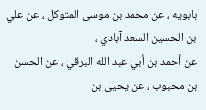بابويه ، عن محمد بن موسى المتوكل ، عن علي بن الحسين السعد آبادي ،
عن أحمد بن أبي عبد الله البرقي ، عن الحسن بن محبوب ، عن يحيى بن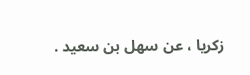زكريا ، عن سهل بن سعيد .